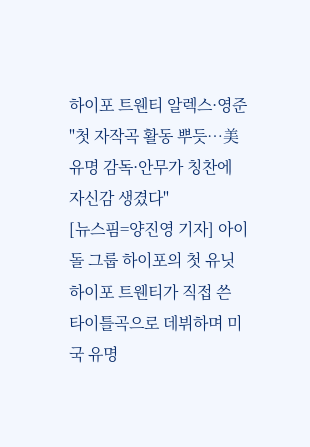하이포 트웬티 알렉스·영준 "첫 자작곡 활동 뿌듯…美 유명 감독·안무가 칭찬에 자신감 생겼다"
[뉴스핌=양진영 기자] 아이돌 그룹 하이포의 첫 유닛 하이포 트웬티가 직접 쓴 타이틀곡으로 데뷔하며 미국 유명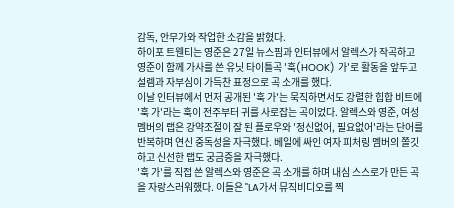감독, 안무가와 작업한 소감을 밝혔다.
하이포 트웬티는 영준은 27일 뉴스핌과 인터뷰에서 알렉스가 작곡하고 영준이 함께 가사를 쓴 유닛 타이틀곡 '훅(HOOK) 가'로 활동을 앞두고 설렘과 자부심이 가득찬 표정으로 곡 소개를 했다.
이날 인터뷰에서 먼저 공개된 '훅 가'는 묵직하면서도 강렬한 힙합 비트에 '훅 가'라는 훅이 전주부터 귀를 사로잡는 곡이었다. 알렉스와 영준, 여성 멤버의 랩은 강약조절이 잘 된 플로우와 '정신없어, 필요없어'라는 단어를 반복하며 연신 중독성을 자극했다. 베일에 싸인 여자 피처링 멤버의 쫄깃하고 신선한 랩도 궁금증을 자극했다.
'훅 가'를 직접 쓴 알렉스와 영준은 곡 소개를 하며 내심 스스로가 만든 곡을 자랑스러워했다. 이들은 "LA가서 뮤직비디오를 찍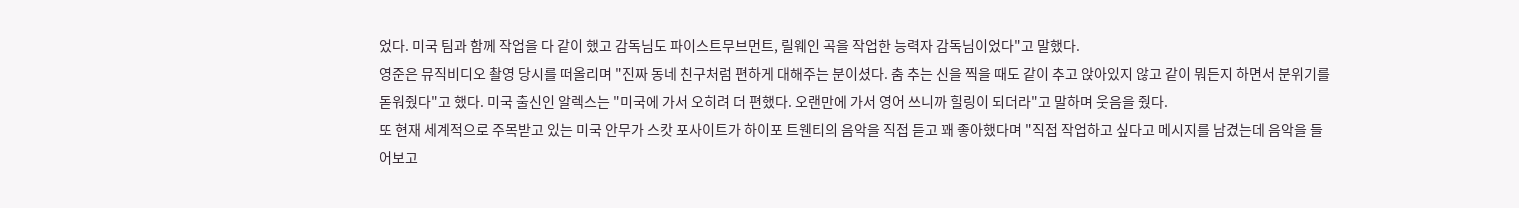었다. 미국 팀과 함께 작업을 다 같이 했고 감독님도 파이스트무브먼트, 릴웨인 곡을 작업한 능력자 감독님이었다"고 말했다.
영준은 뮤직비디오 촬영 당시를 떠올리며 "진짜 동네 친구처럼 편하게 대해주는 분이셨다. 춤 추는 신을 찍을 때도 같이 추고 앉아있지 않고 같이 뭐든지 하면서 분위기를 돋워줬다"고 했다. 미국 출신인 알렉스는 "미국에 가서 오히려 더 편했다. 오랜만에 가서 영어 쓰니까 힐링이 되더라"고 말하며 웃음을 줬다.
또 현재 세계적으로 주목받고 있는 미국 안무가 스캇 포사이트가 하이포 트웬티의 음악을 직접 듣고 꽤 좋아했다며 "직접 작업하고 싶다고 메시지를 남겼는데 음악을 들어보고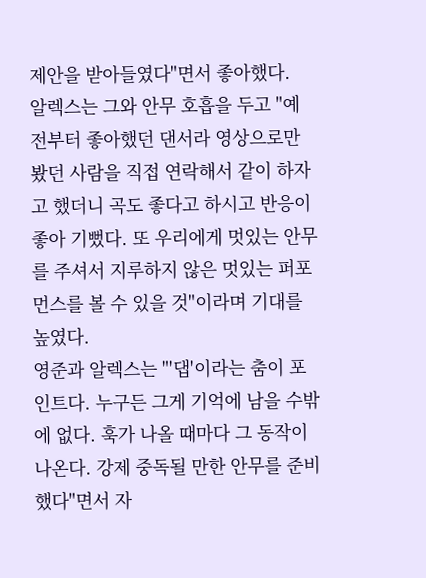제안을 받아들였다"면서 좋아했다.
알렉스는 그와 안무 호흡을 두고 "예전부터 좋아했던 댄서라 영상으로만 봤던 사람을 직접 연락해서 같이 하자고 했더니 곡도 좋다고 하시고 반응이 좋아 기뻤다. 또 우리에게 멋있는 안무를 주셔서 지루하지 않은 멋있는 퍼포먼스를 볼 수 있을 것"이라며 기대를 높였다.
영준과 알렉스는 "'댑'이라는 춤이 포인트다. 누구든 그게 기억에 남을 수밖에 없다. 훅가 나올 때마다 그 동작이 나온다. 강제 중독될 만한 안무를 준비했다"면서 자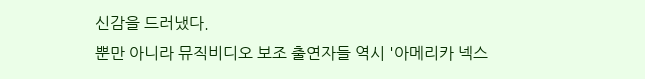신감을 드러냈다.
뿐만 아니라 뮤직비디오 보조 출연자들 역시 '아메리카 넥스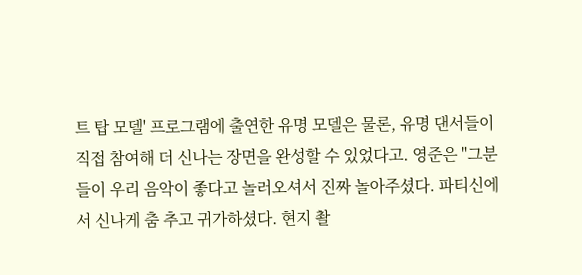트 탑 모델' 프로그램에 출연한 유명 모델은 물론, 유명 댄서들이 직접 참여해 더 신나는 장면을 완성할 수 있었다고. 영준은 "그분들이 우리 음악이 좋다고 놀러오셔서 진짜 놀아주셨다. 파티신에서 신나게 춤 추고 귀가하셨다. 현지 촬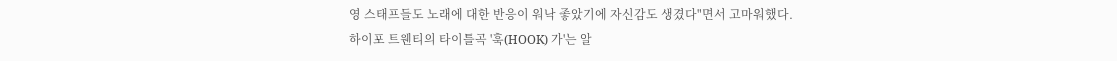영 스태프들도 노래에 대한 반응이 워낙 좋았기에 자신감도 생겼다"면서 고마워했다.
하이포 트웬티의 타이틀곡 '훅(HOOK) 가'는 알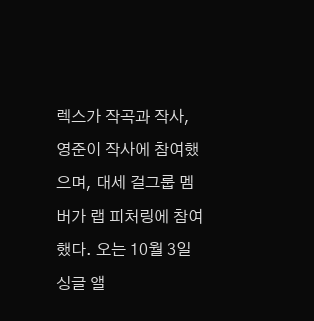렉스가 작곡과 작사, 영준이 작사에 참여했으며, 대세 걸그룹 멤버가 랩 피처링에 참여했다. 오는 10월 3일 싱글 앨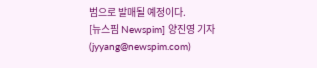범으로 발매될 예정이다.
[뉴스핌 Newspim] 양진영 기자 (jyyang@newspim.com)